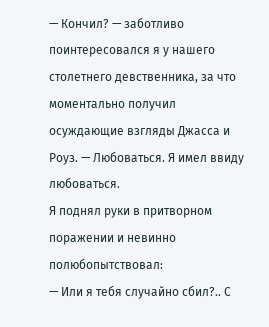— Кончил? — заботливо поинтересовался я у нашего столетнего девственника, за что моментально получил осуждающие взгляды Джасса и Роуз. — Любоваться. Я имел ввиду любоваться.
Я поднял руки в притворном поражении и невинно полюбопытствовал:
— Или я тебя случайно сбил?.. С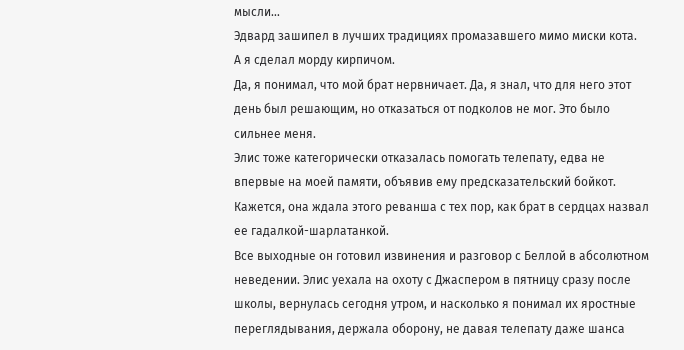мысли…
Эдвард зашипел в лучших традициях промазавшего мимо миски кота.
А я сделал морду кирпичом.
Да, я понимал, что мой брат нервничает. Да, я знал, что для него этот день был решающим, но отказаться от подколов не мог. Это было сильнее меня.
Элис тоже категорически отказалась помогать телепату, едва не впервые на моей памяти, объявив ему предсказательский бойкот. Кажется, она ждала этого реванша с тех пор, как брат в сердцах назвал ее гадалкой-шарлатанкой.
Все выходные он готовил извинения и разговор с Беллой в абсолютном неведении. Элис уехала на охоту с Джаспером в пятницу сразу после школы, вернулась сегодня утром, и насколько я понимал их яростные переглядывания, держала оборону, не давая телепату даже шанса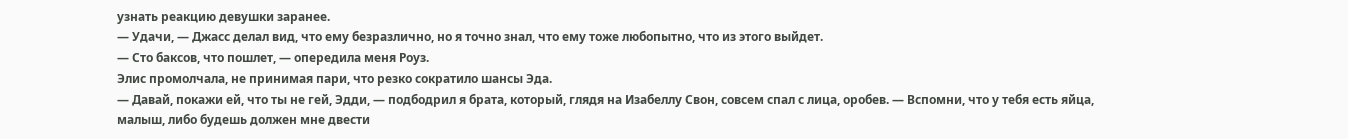узнать реакцию девушки заранее.
— Удачи, — Джасс делал вид, что ему безразлично, но я точно знал, что ему тоже любопытно, что из этого выйдет.
— Сто баксов, что пошлет, — опередила меня Роуз.
Элис промолчала, не принимая пари, что резко сократило шансы Эда.
— Давай, покажи ей, что ты не гей, Эдди, — подбодрил я брата, который, глядя на Изабеллу Свон, совсем спал с лица, оробев. — Вспомни, что у тебя есть яйца, малыш, либо будешь должен мне двести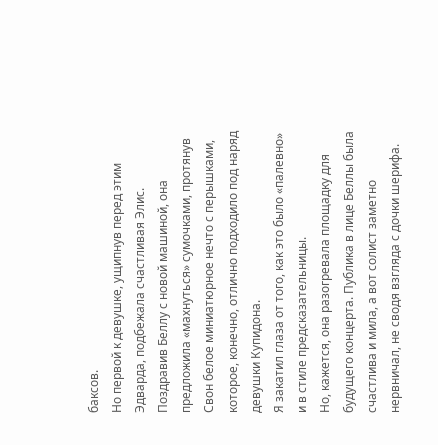баксов.
Но первой к девушке, ущипнув перед этим Эдварда, подбежала счастливая Элис. Поздравив Беллу с новой машиной, она предложила «махнуться» сумочками, протянув Свон белое миниатюрное нечто с перышками, которое, конечно, отлично подходило под наряд девушки Купидона.
Я закатил глаза от того, как это было «палевно» и в стиле предсказательницы.
Но, кажется, она разогревала площадку для будущего концерта. Публика в лице Беллы была счастлива и мила, а вот солист заметно нервничал, не сводя взгляда с дочки шерифа.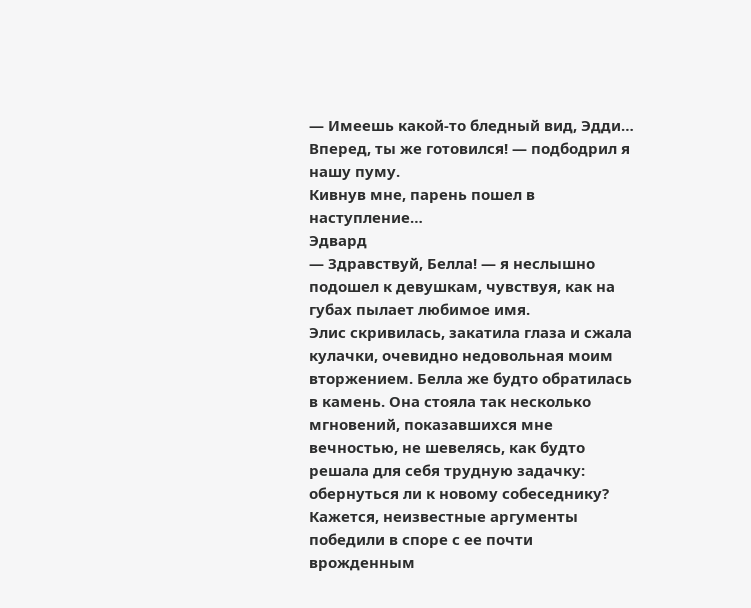— Имеешь какой-то бледный вид, Эдди… Вперед, ты же готовился! — подбодрил я нашу пуму.
Кивнув мне, парень пошел в наступление…
Эдвард
— Здравствуй, Белла! — я неслышно подошел к девушкам, чувствуя, как на губах пылает любимое имя.
Элис скривилась, закатила глаза и сжала кулачки, очевидно недовольная моим вторжением. Белла же будто обратилась в камень. Она стояла так несколько мгновений, показавшихся мне вечностью, не шевелясь, как будто решала для себя трудную задачку: обернуться ли к новому собеседнику? Кажется, неизвестные аргументы победили в споре с ее почти врожденным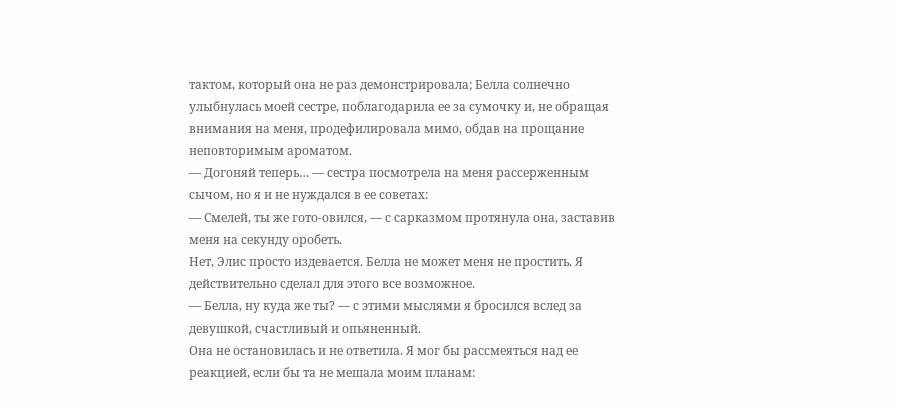тактом, который она не раз демонстрировала; Белла солнечно улыбнулась моей сестре, поблагодарила ее за сумочку и, не обращая внимания на меня, продефилировала мимо, обдав на прощание неповторимым ароматом.
— Догоняй теперь… — сестра посмотрела на меня рассерженным сычом, но я и не нуждался в ее советах:
— Смелей, ты же гото-овился, — с сарказмом протянула она, заставив меня на секунду оробеть.
Нет, Элис просто издевается. Белла не может меня не простить. Я действительно сделал для этого все возможное.
— Белла, ну куда же ты? — с этими мыслями я бросился вслед за девушкой, счастливый и опьяненный.
Она не остановилась и не ответила. Я мог бы рассмеяться над ее реакцией, если бы та не мешала моим планам: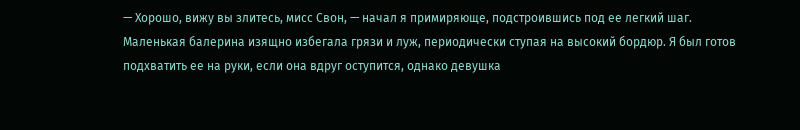— Хорошо, вижу вы злитесь, мисс Свон, — начал я примиряюще, подстроившись под ее легкий шаг.
Маленькая балерина изящно избегала грязи и луж, периодически ступая на высокий бордюр. Я был готов подхватить ее на руки, если она вдруг оступится, однако девушка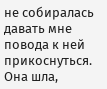не собиралась давать мне повода к ней прикоснуться.
Она шла,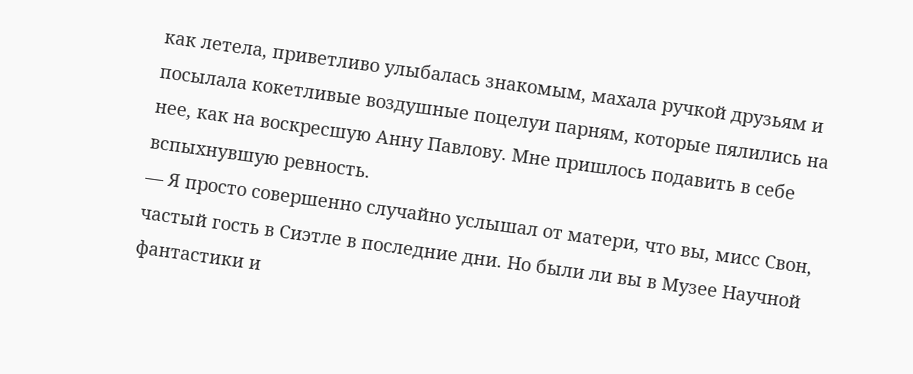как летела, приветливо улыбалась знакомым, махала ручкой друзьям и посылала кокетливые воздушные поцелуи парням, которые пялились на нее, как на воскресшую Анну Павлову. Мне пришлось подавить в себе вспыхнувшую ревность.
— Я просто совершенно случайно услышал от матери, что вы, мисс Свон, частый гость в Сиэтле в последние дни. Но были ли вы в Музее Научной фантастики и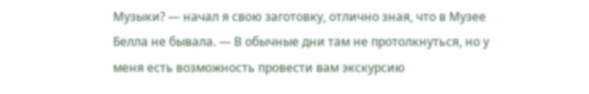Музыки? — начал я свою заготовку, отлично зная, что в Музее Белла не бывала. — В обычные дни там не протолкнуться, но у меня есть возможность провести вам экскурсию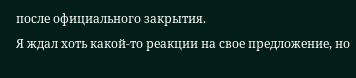после официального закрытия.
Я ждал хоть какой-то реакции на свое предложение, но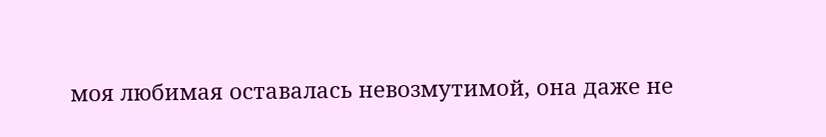моя любимая оставалась невозмутимой, она даже не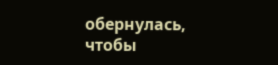обернулась, чтобы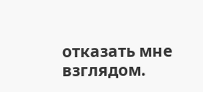отказать мне взглядом.